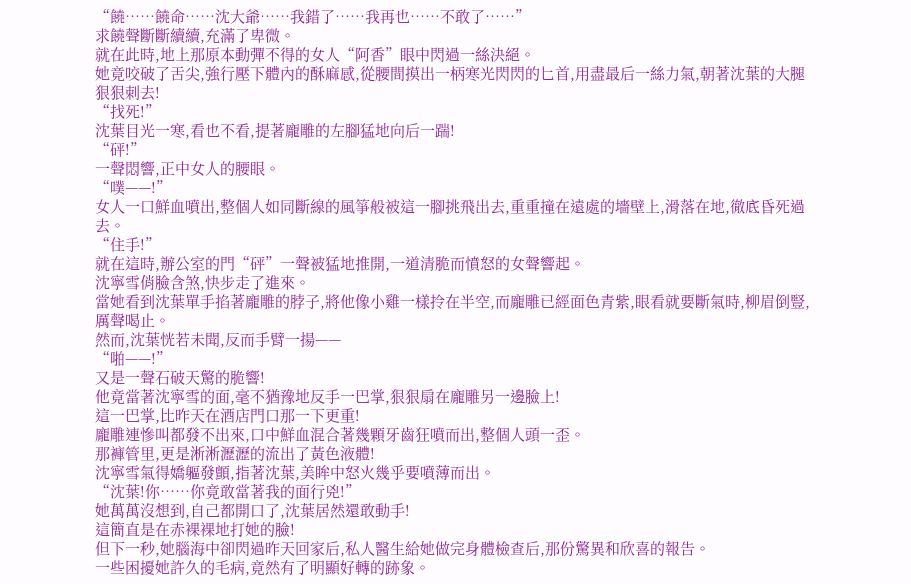“饒……饒命……沈大爺……我錯了……我再也……不敢了……”
求饒聲斷斷續續,充滿了卑微。
就在此時,地上那原本動彈不得的女人“阿香”眼中閃過一絲決絕。
她竟咬破了舌尖,強行壓下體內的酥麻感,從腰間摸出一柄寒光閃閃的匕首,用盡最后一絲力氣,朝著沈葉的大腿狠狠刺去!
“找死!”
沈葉目光一寒,看也不看,提著龐雕的左腳猛地向后一踹!
“砰!”
一聲悶響,正中女人的腰眼。
“噗——!”
女人一口鮮血噴出,整個人如同斷線的風箏般被這一腳挑飛出去,重重撞在遠處的墻壁上,滑落在地,徹底昏死過去。
“住手!”
就在這時,辦公室的門“砰”一聲被猛地推開,一道清脆而憤怒的女聲響起。
沈寧雪俏臉含煞,快步走了進來。
當她看到沈葉單手掐著龐雕的脖子,將他像小雞一樣拎在半空,而龐雕已經面色青紫,眼看就要斷氣時,柳眉倒豎,厲聲喝止。
然而,沈葉恍若未聞,反而手臂一揚——
“啪——!”
又是一聲石破天驚的脆響!
他竟當著沈寧雪的面,毫不猶豫地反手一巴掌,狠狠扇在龐雕另一邊臉上!
這一巴掌,比昨天在酒店門口那一下更重!
龐雕連慘叫都發不出來,口中鮮血混合著幾顆牙齒狂噴而出,整個人頭一歪。
那褲管里,更是淅淅瀝瀝的流出了黃色液體!
沈寧雪氣得嬌軀發顫,指著沈葉,美眸中怒火幾乎要噴薄而出。
“沈葉!你……你竟敢當著我的面行兇!”
她萬萬沒想到,自己都開口了,沈葉居然還敢動手!
這簡直是在赤裸裸地打她的臉!
但下一秒,她腦海中卻閃過昨天回家后,私人醫生給她做完身體檢查后,那份驚異和欣喜的報告。
一些困擾她許久的毛病,竟然有了明顯好轉的跡象。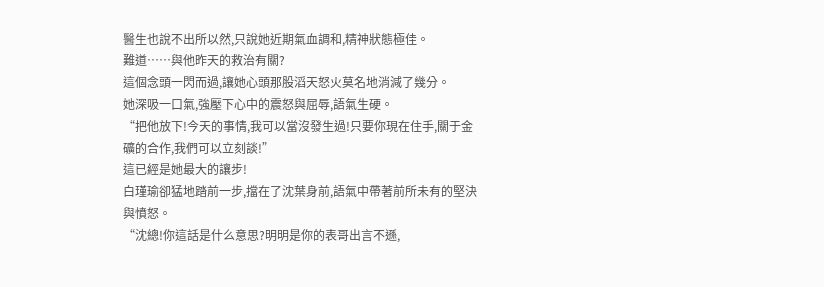醫生也說不出所以然,只說她近期氣血調和,精神狀態極佳。
難道……與他昨天的救治有關?
這個念頭一閃而過,讓她心頭那股滔天怒火莫名地消減了幾分。
她深吸一口氣,強壓下心中的震怒與屈辱,語氣生硬。
“把他放下!今天的事情,我可以當沒發生過!只要你現在住手,關于金礦的合作,我們可以立刻談!”
這已經是她最大的讓步!
白瑾瑜卻猛地踏前一步,擋在了沈葉身前,語氣中帶著前所未有的堅決與憤怒。
“沈總!你這話是什么意思?明明是你的表哥出言不遜,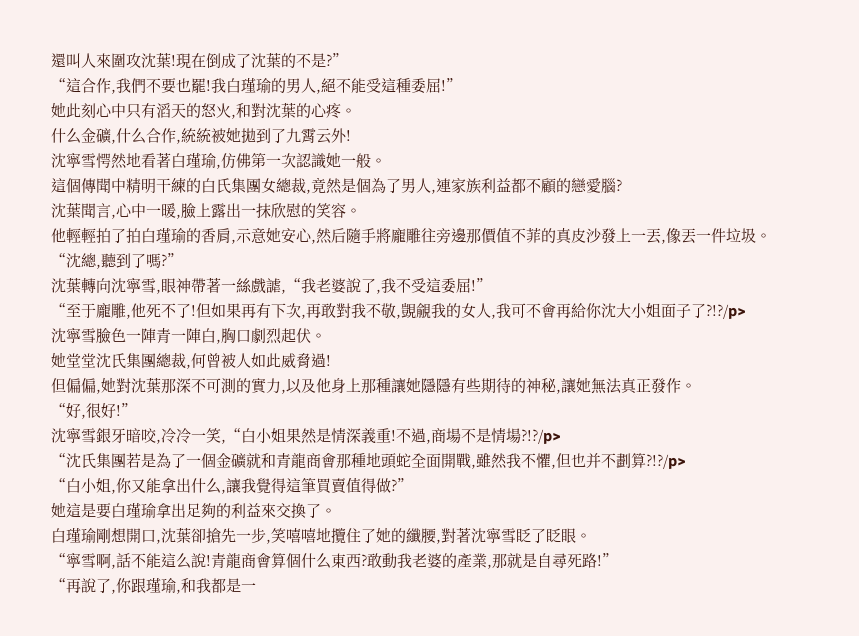還叫人來圍攻沈葉!現在倒成了沈葉的不是?”
“這合作,我們不要也罷!我白瑾瑜的男人,絕不能受這種委屈!”
她此刻心中只有滔天的怒火,和對沈葉的心疼。
什么金礦,什么合作,統統被她拋到了九霄云外!
沈寧雪愕然地看著白瑾瑜,仿佛第一次認識她一般。
這個傳聞中精明干練的白氏集團女總裁,竟然是個為了男人,連家族利益都不顧的戀愛腦?
沈葉聞言,心中一暖,臉上露出一抹欣慰的笑容。
他輕輕拍了拍白瑾瑜的香肩,示意她安心,然后隨手將龐雕往旁邊那價值不菲的真皮沙發上一丟,像丟一件垃圾。
“沈總,聽到了嗎?”
沈葉轉向沈寧雪,眼神帶著一絲戲謔,“我老婆說了,我不受這委屈!”
“至于龐雕,他死不了!但如果再有下次,再敢對我不敬,覬覦我的女人,我可不會再給你沈大小姐面子了?!?/p>
沈寧雪臉色一陣青一陣白,胸口劇烈起伏。
她堂堂沈氏集團總裁,何曾被人如此威脅過!
但偏偏,她對沈葉那深不可測的實力,以及他身上那種讓她隱隱有些期待的神秘,讓她無法真正發作。
“好,很好!”
沈寧雪銀牙暗咬,冷冷一笑,“白小姐果然是情深義重!不過,商場不是情場?!?/p>
“沈氏集團若是為了一個金礦就和青龍商會那種地頭蛇全面開戰,雖然我不懼,但也并不劃算?!?/p>
“白小姐,你又能拿出什么,讓我覺得這筆買賣值得做?”
她這是要白瑾瑜拿出足夠的利益來交換了。
白瑾瑜剛想開口,沈葉卻搶先一步,笑嘻嘻地攬住了她的纖腰,對著沈寧雪眨了眨眼。
“寧雪啊,話不能這么說!青龍商會算個什么東西?敢動我老婆的產業,那就是自尋死路!”
“再說了,你跟瑾瑜,和我都是一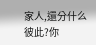家人,還分什么彼此?你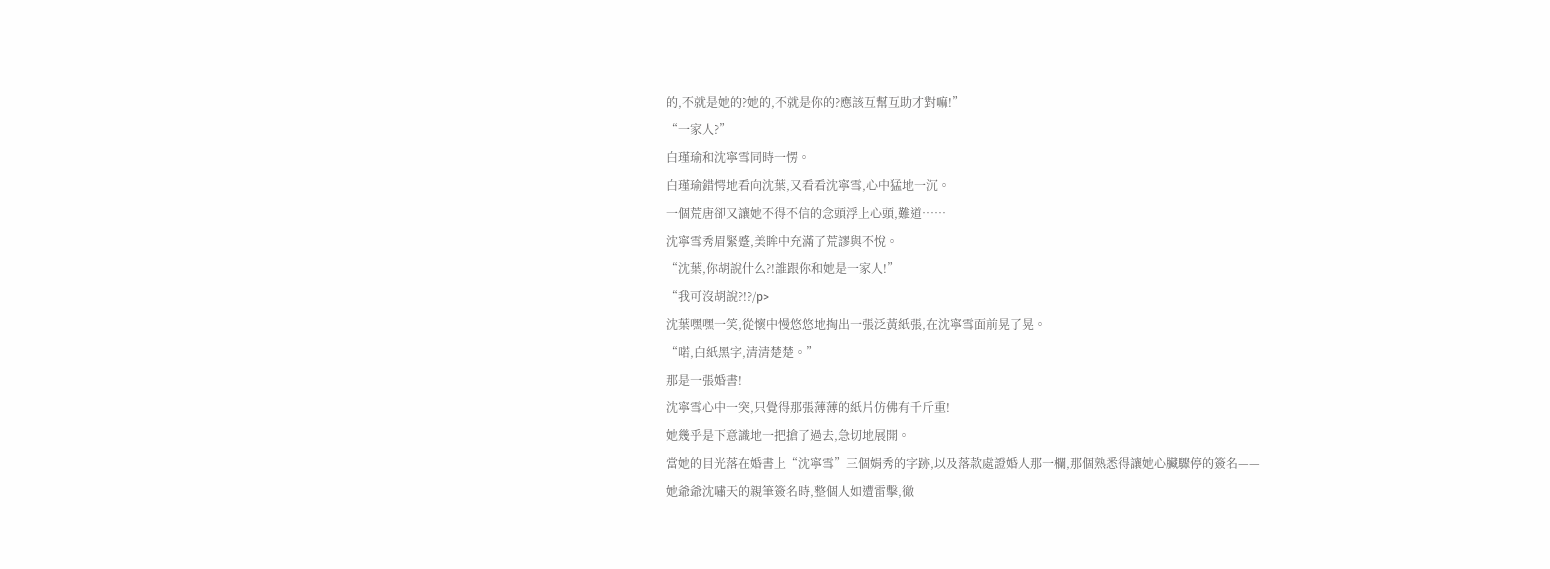的,不就是她的?她的,不就是你的?應該互幫互助才對嘛!”
“一家人?”
白瑾瑜和沈寧雪同時一愣。
白瑾瑜錯愕地看向沈葉,又看看沈寧雪,心中猛地一沉。
一個荒唐卻又讓她不得不信的念頭浮上心頭,難道……
沈寧雪秀眉緊蹙,美眸中充滿了荒謬與不悅。
“沈葉,你胡說什么?!誰跟你和她是一家人!”
“我可沒胡說?!?/p>
沈葉嘿嘿一笑,從懷中慢悠悠地掏出一張泛黃紙張,在沈寧雪面前晃了晃。
“喏,白紙黑字,清清楚楚。”
那是一張婚書!
沈寧雪心中一突,只覺得那張薄薄的紙片仿佛有千斤重!
她幾乎是下意識地一把搶了過去,急切地展開。
當她的目光落在婚書上“沈寧雪”三個娟秀的字跡,以及落款處證婚人那一欄,那個熟悉得讓她心臟驟停的簽名——
她爺爺沈嘯天的親筆簽名時,整個人如遭雷擊,徹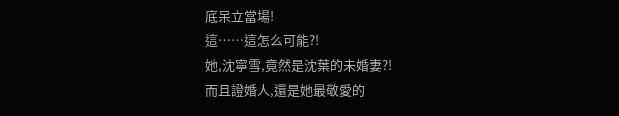底呆立當場!
這……這怎么可能?!
她,沈寧雪,竟然是沈葉的未婚妻?!
而且證婚人,還是她最敬愛的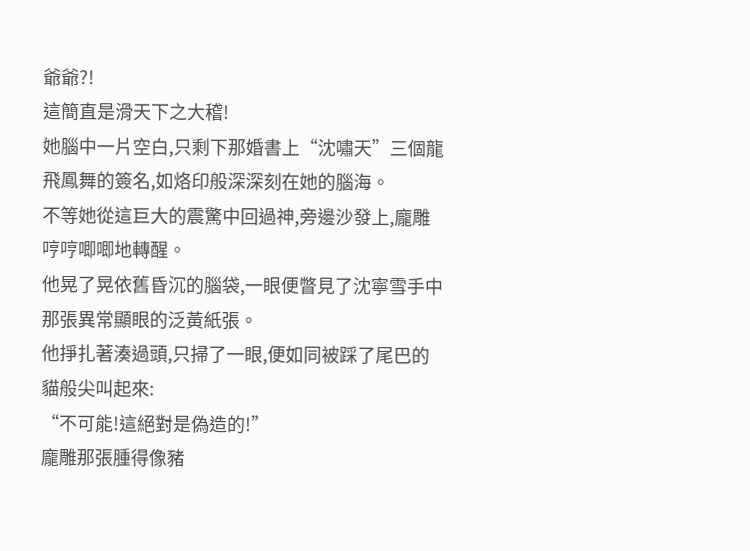爺爺?!
這簡直是滑天下之大稽!
她腦中一片空白,只剩下那婚書上“沈嘯天”三個龍飛鳳舞的簽名,如烙印般深深刻在她的腦海。
不等她從這巨大的震驚中回過神,旁邊沙發上,龐雕哼哼唧唧地轉醒。
他晃了晃依舊昏沉的腦袋,一眼便瞥見了沈寧雪手中那張異常顯眼的泛黃紙張。
他掙扎著湊過頭,只掃了一眼,便如同被踩了尾巴的貓般尖叫起來:
“不可能!這絕對是偽造的!”
龐雕那張腫得像豬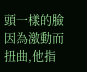頭一樣的臉因為激動而扭曲,他指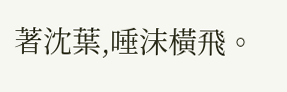著沈葉,唾沫橫飛。